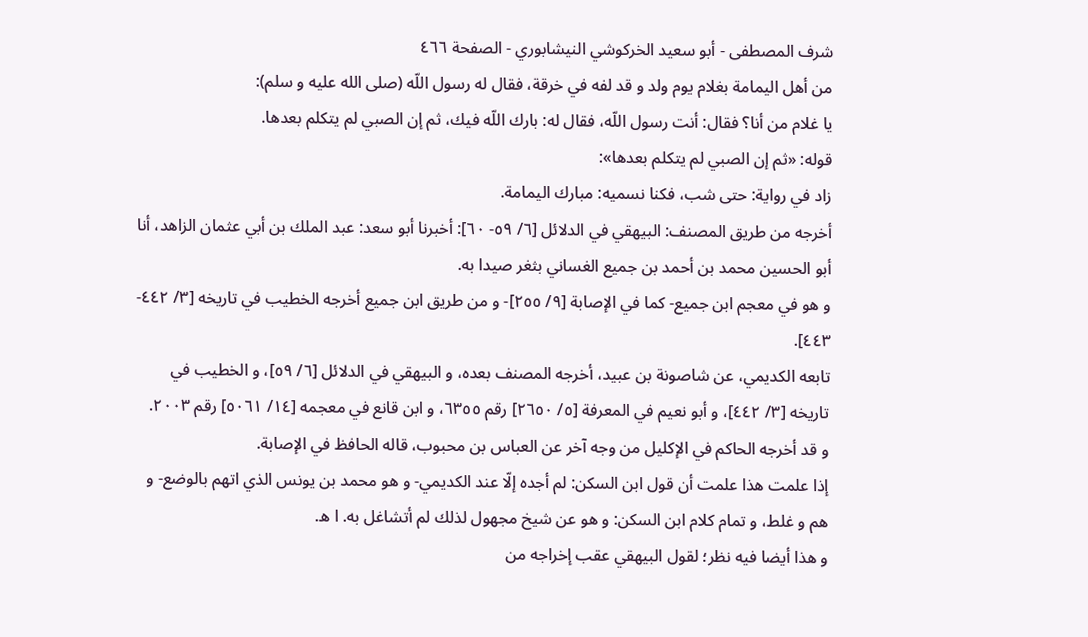شرف المصطفى - أبو سعيد الخركوشي النيشابوري - الصفحة ٤٦٦
من أهل اليمامة بغلام يوم ولد و قد لفه في خرقة، فقال له رسول اللّه (صلى الله عليه و سلم):
يا غلام من أنا؟ فقال: أنت رسول اللّه، فقال له: بارك اللّه فيك، ثم إن الصبي لم يتكلم بعدها.
قوله: «ثم إن الصبي لم يتكلم بعدها»:
زاد في رواية: حتى شب، فكنا نسميه: مبارك اليمامة.
أخرجه من طريق المصنف: البيهقي في الدلائل [٦/ ٥٩- ٦٠]: أخبرنا أبو سعد: عبد الملك بن أبي عثمان الزاهد، أنا أبو الحسين محمد بن أحمد بن جميع الغساني بثغر صيدا به.
و هو في معجم ابن جميع- كما في الإصابة [٩/ ٢٥٥]- و من طريق ابن جميع أخرجه الخطيب في تاريخه [٣/ ٤٤٢- ٤٤٣].
تابعه الكديمي، عن شاصونة بن عبيد، أخرجه المصنف بعده، و البيهقي في الدلائل [٦/ ٥٩]، و الخطيب في تاريخه [٣/ ٤٤٢]، و أبو نعيم في المعرفة [٥/ ٢٦٥٠] رقم ٦٣٥٥، و ابن قانع في معجمه [١٤/ ٥٠٦١] رقم ٢٠٠٣.
و قد أخرجه الحاكم في الإكليل من وجه آخر عن العباس بن محبوب، قاله الحافظ في الإصابة.
إذا علمت هذا علمت أن قول ابن السكن: لم أجده إلّا عند الكديمي- و هو محمد بن يونس الذي اتهم بالوضع- و هم و غلط، و تمام كلام ابن السكن: و هو عن شيخ مجهول لذلك لم أتشاغل به. ا ه.
و هذا أيضا فيه نظر؛ لقول البيهقي عقب إخراجه من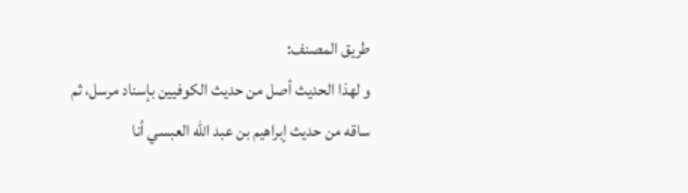طريق المصنف:
و لهذا الحديث أصل من حديث الكوفيين بإسناد مرسل، ثم ساقه من حديث إبراهيم بن عبد اللّه العبسي أنا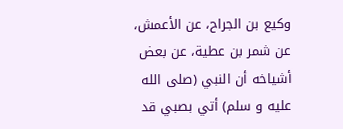وكيع بن الجراح، عن الأعمش، عن شمر بن عطية، عن بعض أشياخه أن النبي (صلى الله عليه و سلم) أتي بصبي قد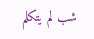شب لم يتكلم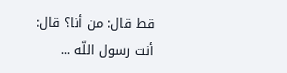قط قال: من أنا؟ قال: أنت رسول اللّه ...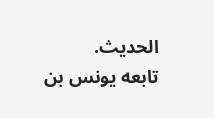الحديث.
تابعه يونس بن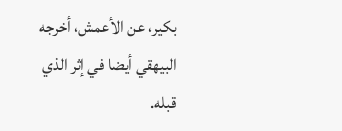بكير، عن الأعمش، أخرجه البيهقي أيضا في إثر الذي قبله.